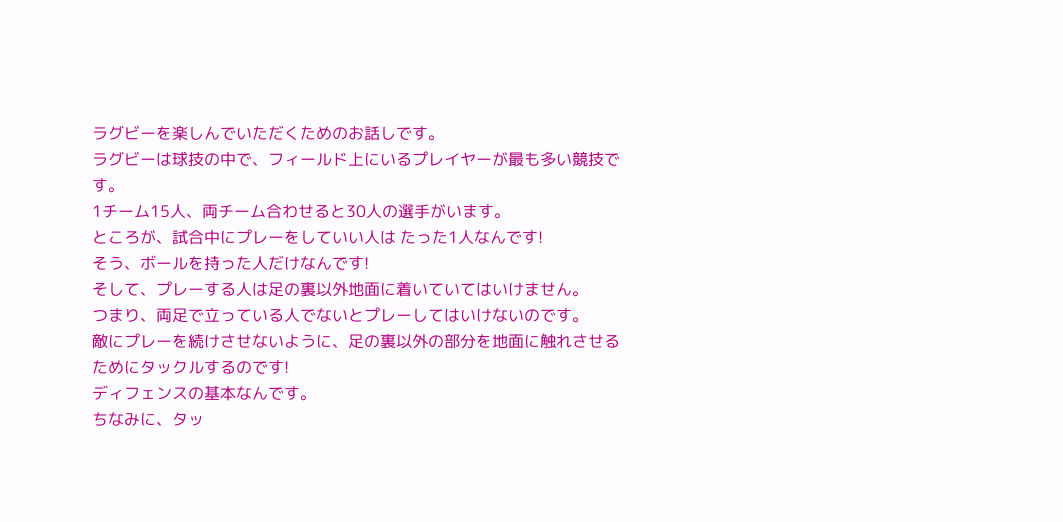ラグビーを楽しんでいただくためのお話しです。
ラグビーは球技の中で、フィールド上にいるプレイヤーが最も多い競技です。
1チーム15人、両チーム合わせると30人の選手がいます。
ところが、試合中にプレーをしていい人は たった1人なんです!
そう、ボールを持った人だけなんです!
そして、プレーする人は足の裏以外地面に着いていてはいけません。
つまり、両足で立っている人でないとプレーしてはいけないのです。
敵にプレーを続けさせないように、足の裏以外の部分を地面に触れさせるためにタックルするのです!
ディフェンスの基本なんです。
ちなみに、タッ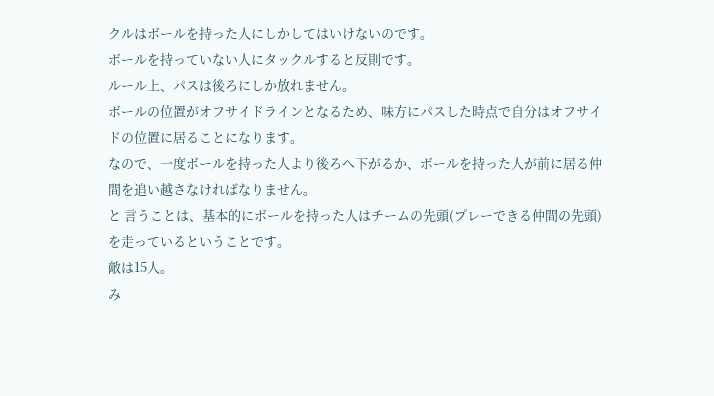クルはボールを持った人にしかしてはいけないのです。
ボールを持っていない人にタックルすると反則です。
ルール上、パスは後ろにしか放れません。
ボールの位置がオフサイドラインとなるため、味方にパスした時点で自分はオフサイドの位置に居ることになります。
なので、一度ボールを持った人より後ろへ下がるか、ボールを持った人が前に居る仲間を追い越さなければなりません。
と 言うことは、基本的にボールを持った人はチームの先頭(プレーできる仲間の先頭)を走っているということです。
敵は15人。
み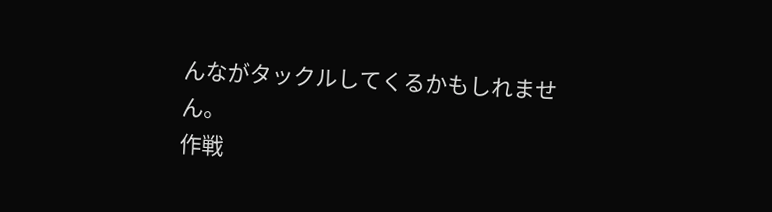んながタックルしてくるかもしれません。
作戦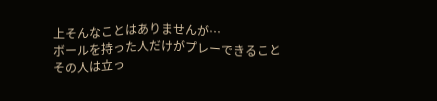上そんなことはありませんが…
ボールを持った人だけがプレーできること
その人は立っ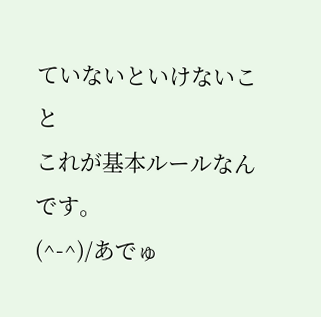ていないといけないこと
これが基本ルールなんです。
(^-^)/あでゅ